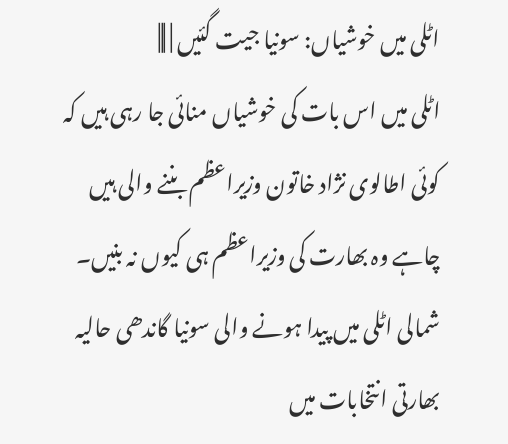اٹلی میں خوشیاں: سونیا جیت گئیں | |||
اٹلی میں اس بات کی خوشیاں منائی جا رہی ہیں کہ کوئی اطالوی نژاد خاتون وزیراعظم بننے والی ہیں چاہے وہ بھارت کی وزیراعظم ہی کیوں نہ بنیں۔ شمالی اٹلی میں پیدا ہونے والی سونیا گاندھی حالیہ بھارتی انتخابات میں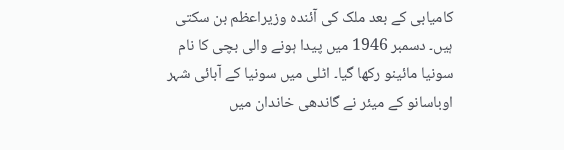کامیابی کے بعد ملک کی آئندہ وزیراعظم بن سکتی ہیں۔ دسمبر 1946 میں پیدا ہونے والی بچی کا نام سونیا مائینو رکھا گیا۔ اٹلی میں سونیا کے آبائی شہر اوباسانو کے میئر نے گاندھی خاندان میں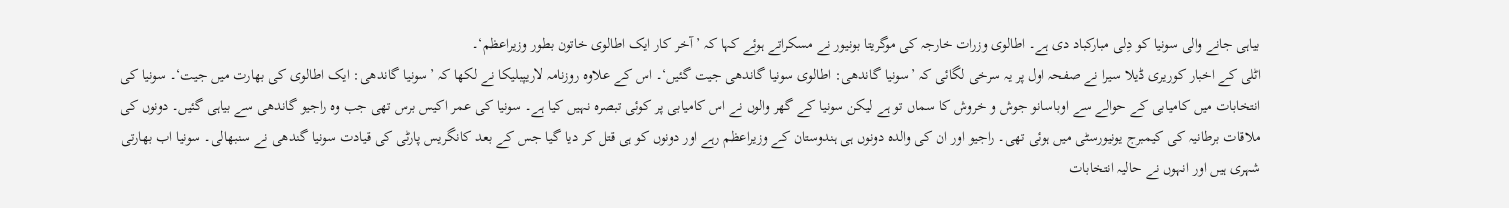بیاہی جانے والی سونیا کو دِلی مبارکباد دی ہے۔ اطالوی وزرات خارجہ کی موگریتا بونیور نے مسکراتے ہوئے کہا کہ ’ آخر کار ایک اطالوی خاتون بطور وزیراعظم‘۔
اٹلی کے اخبار کوریری ڈیلا سیرا نے صفحہ اول پر یہ سرخی لگائی کہ ’سونیا گاندھی: اطالوی سونیا گاندھی جیت گئیں‘۔ اس کے علاوہ روزنامہ لاریپبلیکا نے لکھا کہ ’سونیا گاندھی: ایک اطالوی کی بھارت میں جیت‘۔ سونیا کی انتخابات میں کامیابی کے حوالے سے اوباسانو جوش و خروش کا سماں تو ہے لیکن سونیا کے گھر والوں نے اس کامیابی پر کوئی تبصرہ نہیں کیا ہے۔ سونیا کی عمر اکیس برس تھی جب وہ راجیو گاندھی سے بیاہی گئیں۔ دونوں کی ملاقات برطانیہ کی کیمبرج یونیورسٹی میں ہوئی تھی۔ راجیو اور ان کی والدہ دونوں ہی ہندوستان کے وزیراعظم رہے اور دونوں کو ہی قتل کر دیا گیا جس کے بعد کانگریس پارٹی کی قیادت سونیا گندھی نے سنبھالی۔ سونیا اب بھارتی شہری ہیں اور انہوں نے حالیہ انتخابات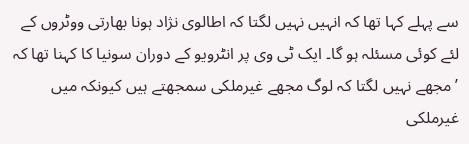سے پہلے کہا تھا کہ انہیں نہیں لگتا کہ اطالوی نژاد ہونا بھارتی ووٹروں کے لئے کوئی مسئلہ ہو گا۔ ایک ٹی وی پر انٹرویو کے دوران سونیا کا کہنا تھا کہ ’مجھے نہیں لگتا کہ لوگ مجھے غیرملکی سمجھتے ہیں کیونکہ میں غیرملکی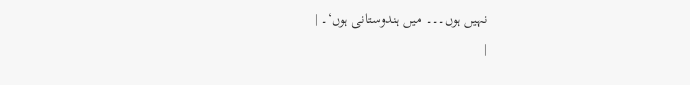نہیں ہوں۔۔۔ میں ہندوستانی ہوں‘۔ |
|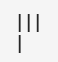|||
|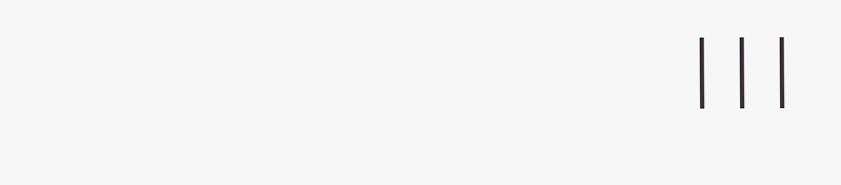|||